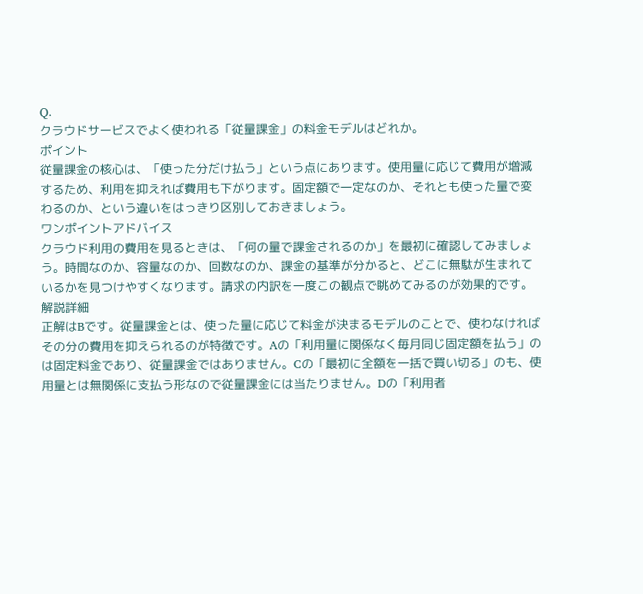Q.
クラウドサービスでよく使われる「従量課金」の料金モデルはどれか。
ポイント
従量課金の核心は、「使った分だけ払う」という点にあります。使用量に応じて費用が増減するため、利用を抑えれば費用も下がります。固定額で一定なのか、それとも使った量で変わるのか、という違いをはっきり区別しておきましょう。
ワンポイントアドバイス
クラウド利用の費用を見るときは、「何の量で課金されるのか」を最初に確認してみましょう。時間なのか、容量なのか、回数なのか、課金の基準が分かると、どこに無駄が生まれているかを見つけやすくなります。請求の内訳を一度この観点で眺めてみるのが効果的です。
解説詳細
正解はBです。従量課金とは、使った量に応じて料金が決まるモデルのことで、使わなければその分の費用を抑えられるのが特徴です。Aの「利用量に関係なく毎月同じ固定額を払う」のは固定料金であり、従量課金ではありません。Cの「最初に全額を一括で買い切る」のも、使用量とは無関係に支払う形なので従量課金には当たりません。Dの「利用者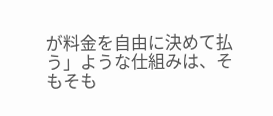が料金を自由に決めて払う」ような仕組みは、そもそも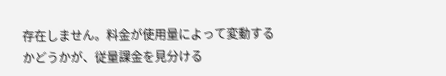存在しません。料金が使用量によって変動するかどうかが、従量課金を見分ける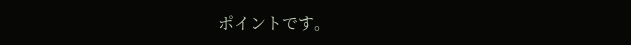ポイントです。